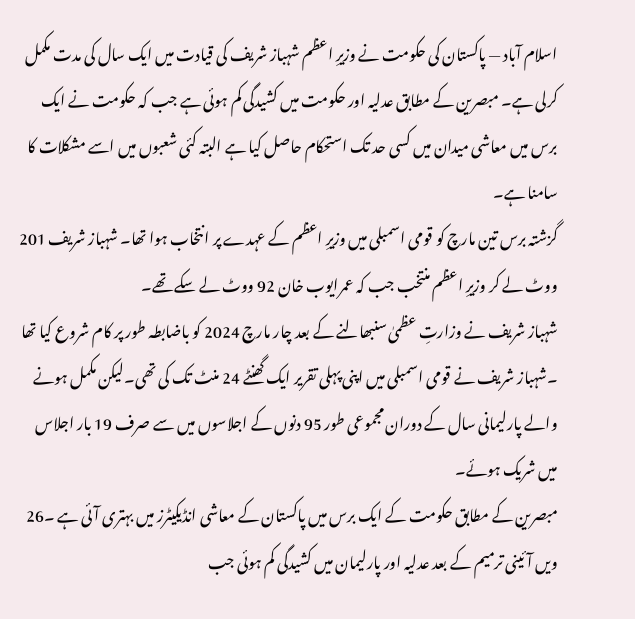اسلام آباد — پاکستان کی حکومت نے وزیرِ اعظم شہباز شریف کی قیادت میں ایک سال کی مدت مکمل کرلی ہے۔ مبصرین کے مطابق عدلیہ اور حکومت میں کشیدگی کم ہوئی ہے جب کہ حکومت نے ایک برس میں معاشی میدان میں کسی حد تک استحکام حاصل کیا ہے البتہ کئی شعبوں میں اسے مشکلات کا سامنا ہے۔
گزشتہ برس تین مارچ کو قومی اسمبلی میں وزیرِ اعظم کے عہدے پر انتخاب ہوا تھا۔ شہباز شریف 201 ووٹ لے کر وزیرِ اعظم منتخب جب کہ عمرایوب خان 92 ووٹ لے سکے تھے۔
شہباز شریف نے وزارتِ عظمیٰ سنبھالنے کے بعد چار مارچ 2024 کو باضابطہ طور پر کام شروع کیا تھا ۔شہباز شریف نے قومی اسمبلی میں اپنی پہلی تقریر ایک گھنٹے 24 منٹ تک کی تھی۔لیکن مکمل ہونے والے پارلیمانی سال کے دوران مجموعی طور 95 دنوں کے اجلاسوں میں سے صرف 19 بار اجلاس میں شریک ہوئے۔
مبصرین کے مطابق حکومت کے ایک برس میں پاکستان کے معاشی انڈیکیٹرز میں بہتری آئی ہے ۔26 ویں آئینی ترمیم کے بعد عدلیہ اور پارلیمان میں کشیدگی کم ہوئی جب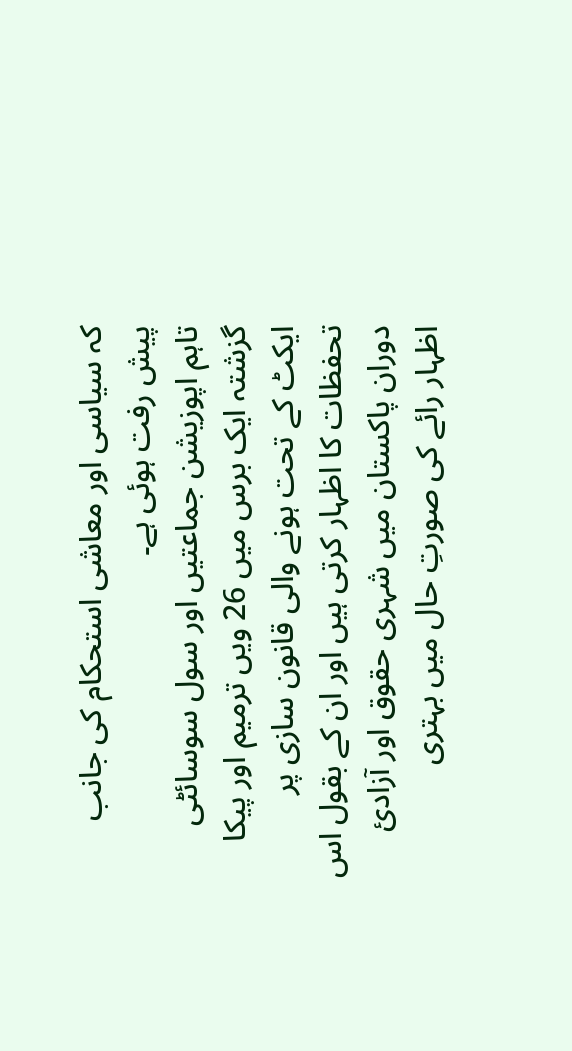کہ سیاسی اور معاشی استحکام کی جانب پیش رفت ہوئی ہے۔
تاہم اپوزیشن جماعتیں اور سول سوسائٹی گزشتہ ایک برس میں 26 ویں ترمیم اور پیکا ایکٹ کے تحت ہونے والی قانون سازی پر تحفظات کا اظہار کرتی ہیں اور ان کے بقول اس دوران پاکستان میں شہری حقوق اور آزادیٔ اظہار رائے کی صورتِ حال میں بہتری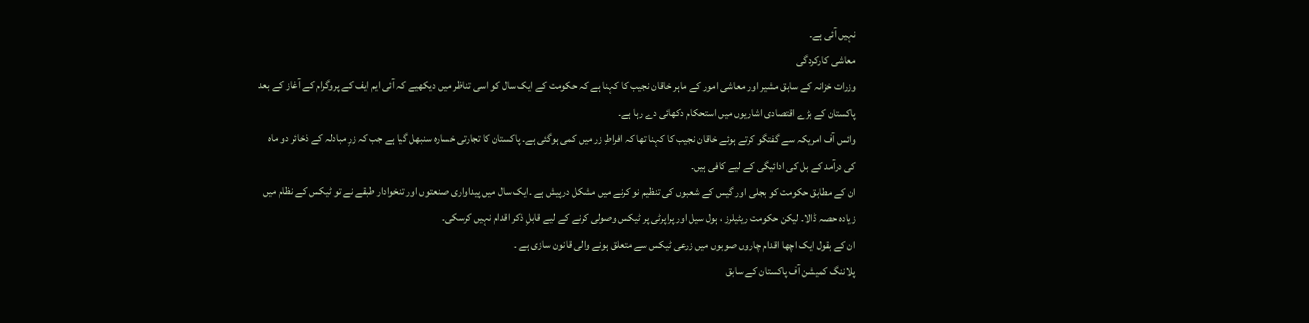نہیں آئی ہے۔
معاشی کارکردگی
وزرات خزانہ کے سابق مشیر اور معاشی امور کے ماہر خاقان نجیب کا کہنا ہے کہ حکومت کے ایک سال کو اسی تناظر میں دیکھیے کہ آئی ایم ایف کے پروگرام کے آغاز کے بعد پاکستان کے بڑے اقتصادی اشاریوں میں استحکام دکھائی دے رہا ہے۔
وائس آف امریکہ سے گفتگو کرتے ہوئے خاقان نجیب کا کہنا تھا کہ افراطِ زر میں کمی ہوگئی ہے۔ پاکستان کا تجارتی خسارہ سنبھل گیا ہے جب کہ زرِ مبادلہ کے ذخائر دو ماہ کی درآمد کے بل کی ادائیگی کے لیے کافی ہیں۔
ان کے مطابق حکومت کو بجلی اور گیس کے شعبوں کی تنظیم نو کرنے میں مشکل درپیش ہے ۔ایک سال میں پیداواری صنعتوں اور تنخوادار طبقے نے تو ٹیکس کے نظام میں زیادہ حصہ ڈالا۔ لیکن حکومت ریٹیلرز ، ہول سیل اور پراپرٹی پر ٹیکس وصولی کرنے کے لیے قابلِ ذکر اقدام نہیں کرسکی۔
ان کے بقول ایک اچھا اقدام چاروں صوبوں میں زرعی ٹیکس سے متعلق ہونے والی قانون سازی ہے ۔
پلاننگ کمیشن آف پاکستان کے سابق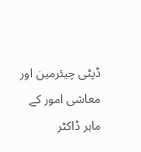ڈپٹی چیئرمین اور معاشی امور کے ماہر ڈاکٹر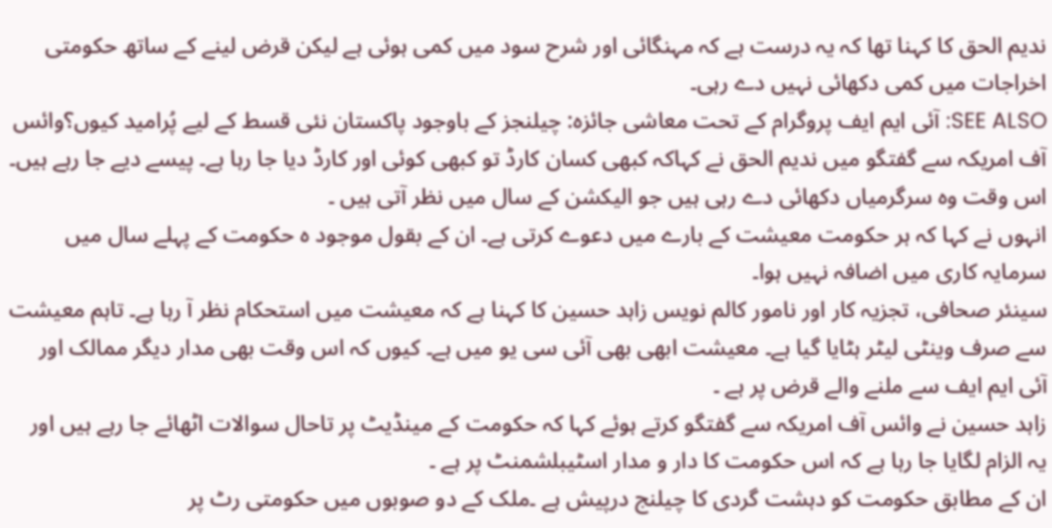ندیم الحق کا کہنا تھا کہ یہ درست ہے کہ مہنگائی اور شرح سود میں کمی ہوئی ہے لیکن قرض لینے کے ساتھ حکومتی اخراجات میں کمی دکھائی نہیں دے رہی۔
SEE ALSO: آئی ایم ایف پروگرام کے تحت معاشی جائزہ: چیلنجز کے باوجود پاکستان نئی قسط کے لیے پُرامید کیوں؟وائس آف امریکہ سے گفتگو میں ندیم الحق نے کہاکہ کبھی کسان کارڈ تو کبھی کوئی اور کارڈ دیا جا رہا ہے۔ پیسے دیے جا رہے ہیں۔ اس وقت وہ سرگرمیاں دکھائی دے رہی ہیں جو الیکشن کے سال میں نظر آتی ہیں ۔
انہوں نے کہا کہ ہر حکومت معیشت کے بارے میں دعوے کرتی ہے۔ ان کے بقول موجود ہ حکومت کے پہلے سال میں سرمایہ کاری میں اضافہ نہیں ہوا۔
سینئر صحافی، تجزیہ کار اور نامور کالم نویس زاہد حسین کا کہنا ہے کہ معیشت میں استحکام نظر آ رہا ہے۔ تاہم معیشت سے صرف وینٹی لیٹر ہٹایا گیا ہے۔ معیشت ابھی بھی آئی سی یو میں ہے۔ کیوں کہ اس وقت بھی مدار دیگر ممالک اور آئی ایم ایف سے ملنے والے قرض پر ہے ۔
زاہد حسین نے وائس آف امریکہ سے گفتگو کرتے ہوئے کہا کہ حکومت کے مینڈیٹ پر تاحال سوالات اٹھائے جا رہے ہیں اور یہ الزام لگایا جا رہا ہے کہ اس حکومت کا دار و مدار اسٹیبلشمنٹ پر ہے ۔
ان کے مطابق حکومت کو دہشت گردی کا چیلنج درپیش ہے ۔ملک کے دو صوبوں میں حکومتی رٹ پر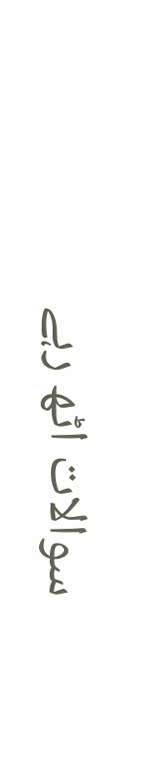سوالات اٹھ رہے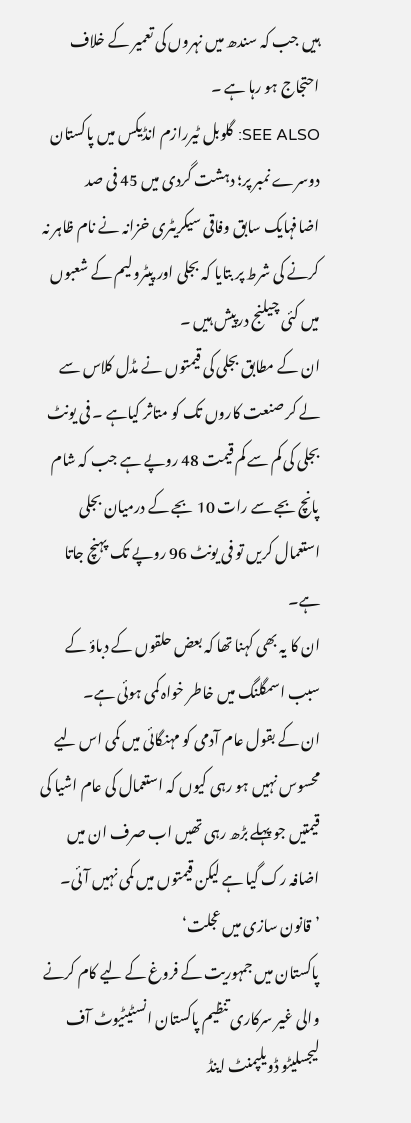ہیں جب کہ سندھ میں نہروں کی تعمیر کے خلاف احتجاج ہو رہا ہے ۔
SEE ALSO: گلوبل ٹیررازم انڈیکس میں پاکستان دوسرے نمبر پر؛ دہشت گردی میں 45 فی صد اضافہایک سابق وفاقی سیکریٹری خزانہ نے نام ظاہر نہ کرنے کی شرط پر بتایا کہ بجلی اور پیٹرولیم کے شعبوں میں کئی چیلنج درپیش ہیں ۔
ان کے مطابق بجلی کی قیمتوں نے مڈل کلاس سے لے کر صنعت کاروں تک کو متاثر کیاہے ۔ فی یونٹ بجلی کی کم سے کم قیمت 48 روپے ہے جب کہ شام پانچ بجے سے رات 10 بجے کے درمیان بجلی استعمال کریں تو فی یونٹ 96 روپے تک پہنچ جاتا ہے۔
ان کا یہ بھی کہنا تھا کہ بعض حلقوں کے دباؤ کے سبب اسمگلنگ میں خاطر خواہ کمی ہوئی ہے۔
ان کے بقول عام آدمی کو مہنگائی میں کمی اس لیے محسوس نہیں ہو رہی کیوں کہ استعمال کی عام اشیا کی قیمتیں جو پہلے بڑھ رہی تھیں اب صرف ان میں اضافہ رک گیا ہے لیکن قیمتوں میں کمی نہیں آئی۔
’قانون سازی میں عجلت‘
پاکستان میں جمہوریت کے فروغ کے لیے کام کرنے والی غیر سرکاری تنظیم پاکستان انسٹیٹیوٹ آف لیجسلیٹو ڈویلپمنٹ اینڈ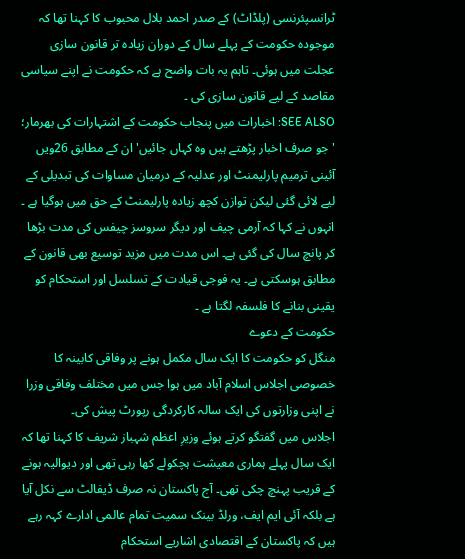ٹرانسپئرنسی (پلڈاٹ) کے صدر احمد بلال محبوب کا کہنا تھا کہ موجودہ حکومت کے پہلے سال کے دوران زیادہ تر قانون سازی عجلت میں ہوئی۔ تاہم یہ بات واضح ہے کہ حکومت نے اپنے سیاسی مقاصد کے لیے قانون سازی کی ۔
SEE ALSO: اخبارات میں پنجاب حکومت کے اشتہارات کی بھرمار؛ 'جو صرف اخبار پڑھتے ہیں وہ کہاں جائیں'ان کے مطابق 26ویں آئینی ترمیم پارلیمنٹ اور عدلیہ کے درمیان مساوات کی تبدیلی کے لیے لائی گئی لیکن توازن کچھ زیادہ پارلیمنٹ کے حق میں ہوگیا ہے ۔
انہوں نے کہا کہ آرمی چیف اور دیگر سروسز چیفس کی مدت بڑھا کر پانچ سال کی گئی ہے۔ اس مدت میں مزید توسیع بھی قانون کے مطابق ہوسکتی ہے۔ یہ فوجی قیادت کے تسلسل اور استحکام کو یقینی بنانے کا فلسفہ لگتا ہے ۔
حکومت کے دعوے
منگل کو حکومت کا ایک سال مکمل ہونے پر وفاقی کابینہ کا خصوصی اجلاس اسلام آباد میں ہوا جس میں مختلف وفاقی وزرا نے اپنی وزارتوں کی ایک سالہ کارکردگی رپورٹ پیش کی۔
اجلاس میں گفتگو کرتے ہوئے وزیرِ اعظم شہباز شریف کا کہنا تھا کہ ایک سال پہلے ہماری معیشت ہچکولے کھا رہی تھی اور دیوالیہ ہونے کے قریب پہنچ چکی تھی۔ آج پاکستان نہ صرف ڈیفالٹ سے نکل آیا ہے بلکہ آئی ایم ایف، ورلڈ بینک سمیت تمام عالمی ادارے کہہ رہے ہیں کہ پاکستان کے اقتصادی اشاریے استحکام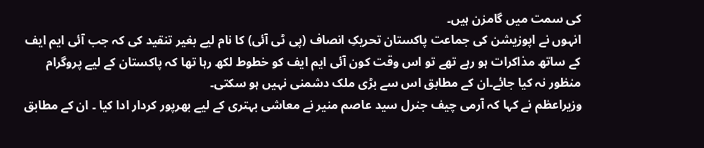کی سمت میں گامزن ہیں۔
انہوں نے اپوزیشن کی جماعت پاکستان تحریکِ انصاف (پی ٹی آئی) کا نام لیے بغیر تنقید کی کہ جب آئی ایم ایف کے ساتھ مذاکرات ہو رہے تھے تو اس وقت کون آئی ایم ایف کو خطوط لکھ رہا تھا کہ پاکستان کے لیے پروگرام منظور نہ کیا جائے۔ان کے مطابق اس سے بڑی ملک دشمنی نہیں ہو سکتی۔
وزیراعظم نے کہا کہ آرمی چیف جنرل سید عاصم منیر نے معاشی بہتری کے لیے بھرپور کردار ادا کیا ۔ ان کے مطابق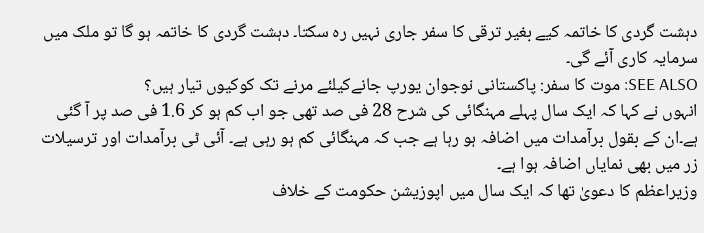دہشت گردی کا خاتمہ کیے بغیر ترقی کا سفر جاری نہیں رہ سکتا۔ دہشت گردی کا خاتمہ ہو گا تو ملک میں سرمایہ کاری آئے گی۔
SEE ALSO: موت کا سفر: پاکستانی نوجوان یورپ جانےکیلئے مرنے تک کوکیوں تیار ہیں؟
انہوں نے کہا کہ ایک سال پہلے مہنگائی کی شرح 28 فی صد تھی جو اب کم ہو کر 1.6 فی صد پر آ گئی ہے۔ان کے بقول برآمدات میں اضافہ ہو رہا ہے جب کہ مہنگائی کم ہو رہی ہے۔ آئی ٹی برآمدات اور ترسیلات زر میں بھی نمایاں اضافہ ہوا ہے۔
وزیراعظم کا دعویٰ تھا کہ ایک سال میں اپوزیشن حکومت کے خلاف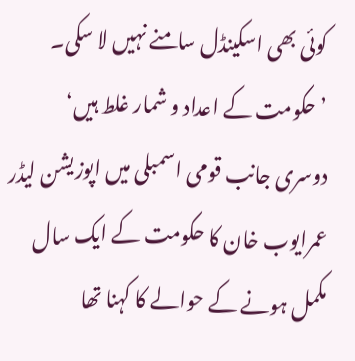کوئی بھی اسکینڈل سامنے نہیں لا سکی۔
’حکومت کے اعداد و شمار غلط ہیں‘
دوسری جانب قومی اسمبلی میں اپوزیشن لیڈر عمرایوب خان کا حکومت کے ایک سال مکمل ہونے کے حوالے کا کہنا تھا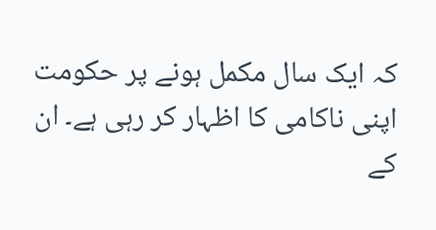کہ ایک سال مکمل ہونے پر حکومت اپنی ناکامی کا اظہار کر رہی ہے۔ ان کے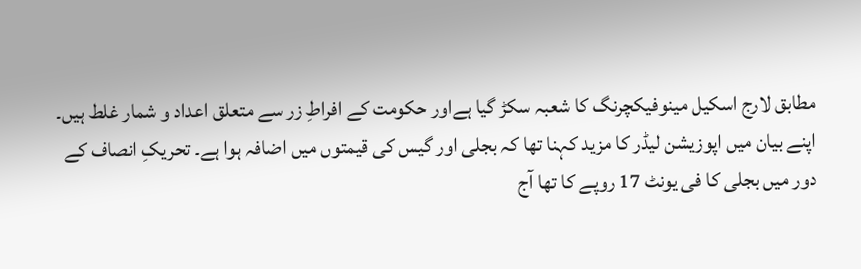مطابق لارج اسکیل مینوفیکچرنگ کا شعبہ سکڑ گیا ہےاور حکومت کے افراطِ زر سے متعلق اعداد و شمار غلط ہیں۔
اپنے بیان میں اپوزیشن لیڈر کا مزید کہنا تھا کہ بجلی اور گیس کی قیمتوں میں اضافہ ہوا ہے۔ تحریکِ انصاف کے دور میں بجلی کا فی یونٹ 17 روپے کا تھا آج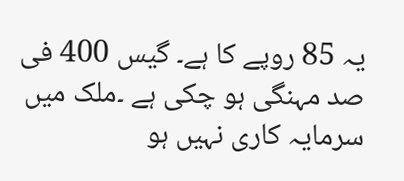یہ 85 روپے کا ہے۔ گیس 400 فی صد مہنگی ہو چکی ہے ۔ملک میں سرمایہ کاری نہیں ہو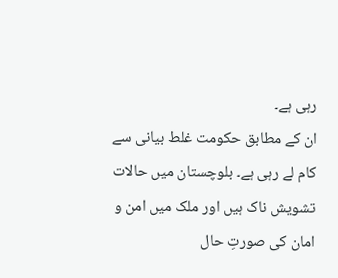رہی ہے۔
ان کے مطابق حکومت غلط بیانی سے کام لے رہی ہے۔ بلوچستان میں حالات تشویش ناک ہیں اور ملک میں امن و امان کی صورتِ حال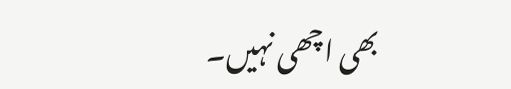بھی اچھی نہیں۔